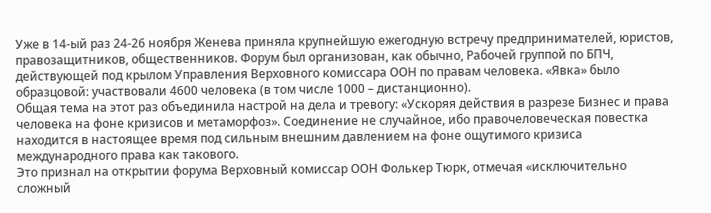Уже в 14-ый раз 24-26 ноября Женева приняла крупнейшую ежегодную встречу предпринимателей, юристов, правозащитников, общественников. Форум был организован, как обычно, Рабочей группой по БПЧ, действующей под крылом Управления Верховного комиссара ООН по правам человека. «Явка» было образцовой: участвовали 4600 человека (в том числе 1000 – дистанционно).
Общая тема на этот раз объединила настрой на дела и тревогу: «Ускоряя действия в разрезе Бизнес и права человека на фоне кризисов и метаморфоз». Соединение не случайное, ибо правочеловеческая повестка находится в настоящее время под сильным внешним давлением на фоне ощутимого кризиса международного права как такового.
Это признал на открытии форума Верховный комиссар ООН Фолькер Тюрк, отмечая «исключительно сложный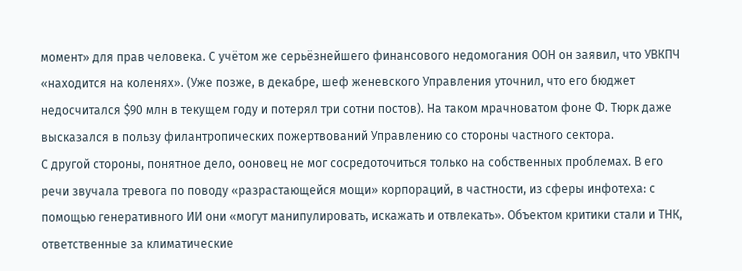момент» для прав человека. С учётом же серьёзнейшего финансового недомогания ООН он заявил, что УВКПЧ «находится на коленях». (Уже позже, в декабре, шеф женевского Управления уточнил, что его бюджет недосчитался $90 млн в текущем году и потерял три сотни постов). На таком мрачноватом фоне Ф. Тюрк даже высказался в пользу филантропических пожертвований Управлению со стороны частного сектора.
С другой стороны, понятное дело, ооновец не мог сосредоточиться только на собственных проблемах. В его речи звучала тревога по поводу «разрастающейся мощи» корпораций, в частности, из сферы инфотеха: с помощью генеративного ИИ они «могут манипулировать, искажать и отвлекать». Объектом критики стали и ТНК, ответственные за климатические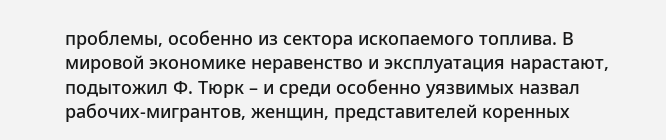проблемы, особенно из сектора ископаемого топлива. В мировой экономике неравенство и эксплуатация нарастают, подытожил Ф. Тюрк – и среди особенно уязвимых назвал рабочих-мигрантов, женщин, представителей коренных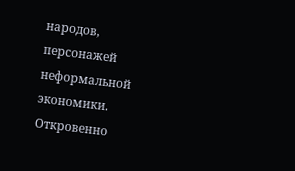народов, персонажей неформальной экономики.
Откровенно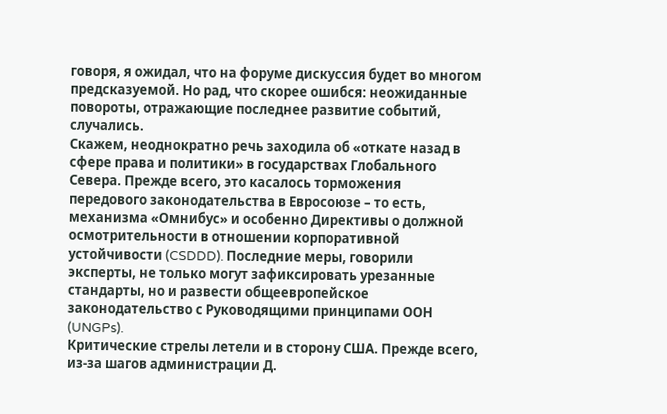говоря, я ожидал, что на форуме дискуссия будет во многом предсказуемой. Но рад, что скорее ошибся: неожиданные повороты, отражающие последнее развитие событий, случались.
Скажем, неоднократно речь заходила об «откате назад в сфере права и политики» в государствах Глобального Севера. Прежде всего, это касалось торможения передового законодательства в Евросоюзе – то есть, механизма «Омнибус» и особенно Директивы о должной осмотрительности в отношении корпоративной устойчивости (CSDDD). Последние меры, говорили эксперты, не только могут зафиксировать урезанные стандарты, но и развести общеевропейское законодательство с Руководящими принципами ООН (UNGPs).
Критические стрелы летели и в сторону США. Прежде всего, из-за шагов администрации Д.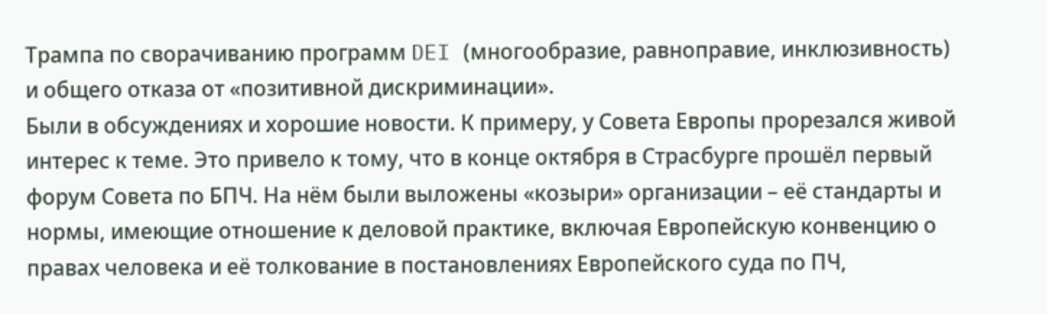Трампа по сворачиванию программ DEI (многообразие, равноправие, инклюзивность) и общего отказа от «позитивной дискриминации».
Были в обсуждениях и хорошие новости. К примеру, у Совета Европы прорезался живой интерес к теме. Это привело к тому, что в конце октября в Страсбурге прошёл первый форум Совета по БПЧ. На нём были выложены «козыри» организации – её стандарты и нормы, имеющие отношение к деловой практике, включая Европейскую конвенцию о правах человека и её толкование в постановлениях Европейского суда по ПЧ,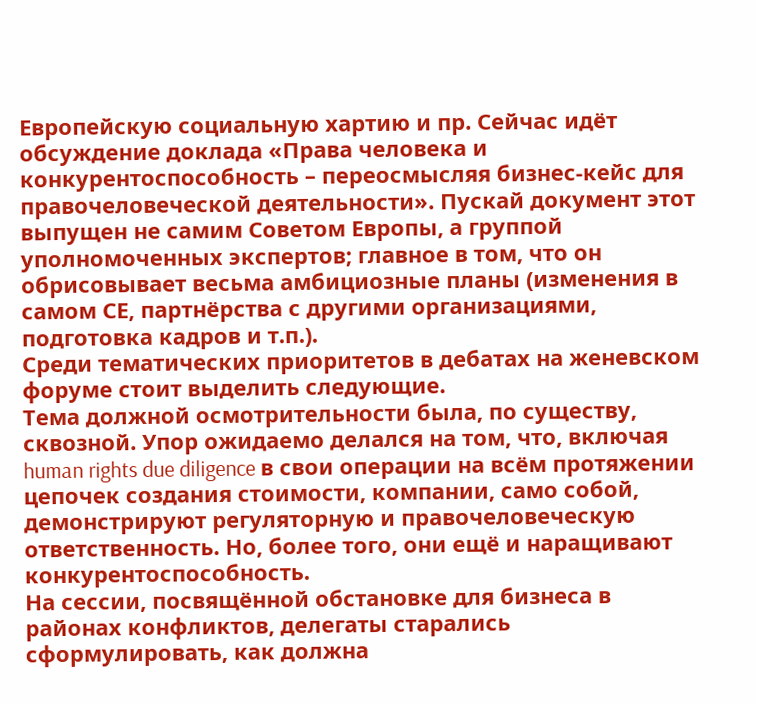Европейскую социальную хартию и пр. Сейчас идёт обсуждение доклада «Права человека и конкурентоспособность – переосмысляя бизнес-кейс для правочеловеческой деятельности». Пускай документ этот выпущен не самим Советом Европы, а группой уполномоченных экспертов; главное в том, что он обрисовывает весьма амбициозные планы (изменения в самом СЕ, партнёрства с другими организациями, подготовка кадров и т.п.).
Среди тематических приоритетов в дебатах на женевском форуме стоит выделить следующие.
Тема должной осмотрительности была, по существу, сквозной. Упор ожидаемо делался на том, что, включая human rights due diligence в свои операции на всём протяжении цепочек создания стоимости, компании, само собой, демонстрируют регуляторную и правочеловеческую ответственность. Но, более того, они ещё и наращивают конкурентоспособность.
На сессии, посвящённой обстановке для бизнеса в районах конфликтов, делегаты старались сформулировать, как должна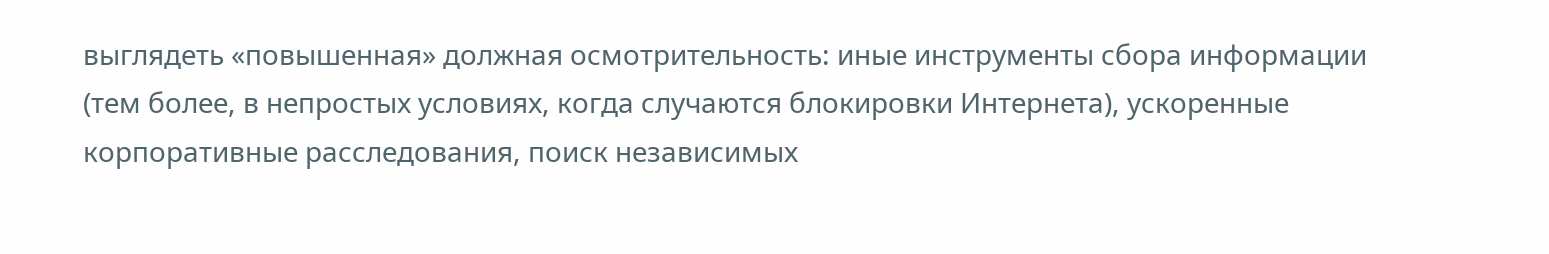выглядеть «повышенная» должная осмотрительность: иные инструменты сбора информации (тем более, в непростых условиях, когда случаются блокировки Интернета), ускоренные корпоративные расследования, поиск независимых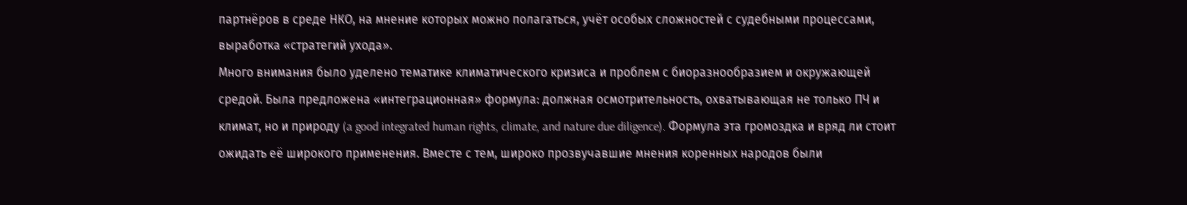партнёров в среде НКО, на мнение которых можно полагаться, учёт особых сложностей с судебными процессами, выработка «стратегий ухода».
Много внимания было уделено тематике климатического кризиса и проблем с биоразнообразием и окружающей средой. Была предложена «интеграционная» формула: должная осмотрительность, охватывающая не только ПЧ и климат, но и природу (a good integrated human rights, climate, and nature due diligence). Формула эта громоздка и вряд ли стоит ожидать её широкого применения. Вместе с тем, широко прозвучавшие мнения коренных народов были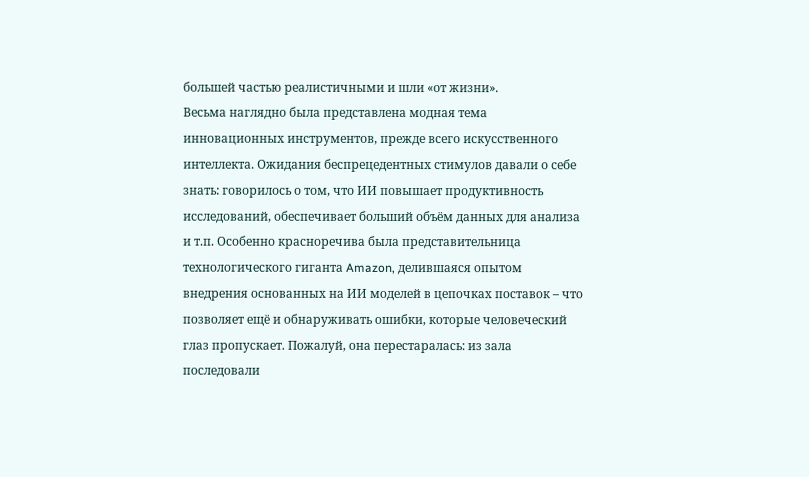большей частью реалистичными и шли «от жизни».
Весьма наглядно была представлена модная тема инновационных инструментов, прежде всего искусственного интеллекта. Ожидания беспрецедентных стимулов давали о себе знать: говорилось о том, что ИИ повышает продуктивность исследований, обеспечивает больший объём данных для анализа и т.п. Особенно красноречива была представительница технологического гиганта Amazon, делившаяся опытом внедрения основанных на ИИ моделей в цепочках поставок – что позволяет ещё и обнаруживать ошибки, которые человеческий глаз пропускает. Пожалуй, она перестаралась: из зала последовали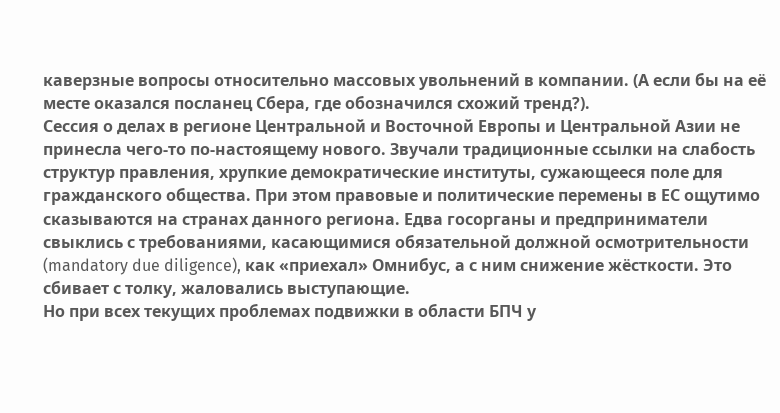каверзные вопросы относительно массовых увольнений в компании. (А если бы на её месте оказался посланец Сбера, где обозначился схожий тренд?).
Сессия о делах в регионе Центральной и Восточной Европы и Центральной Азии не принесла чего-то по-настоящему нового. Звучали традиционные ссылки на слабость структур правления, хрупкие демократические институты, сужающееся поле для гражданского общества. При этом правовые и политические перемены в ЕС ощутимо сказываются на странах данного региона. Едва госорганы и предприниматели свыклись с требованиями, касающимися обязательной должной осмотрительности (mandatory due diligence), как «приехал» Омнибус, а с ним снижение жёсткости. Это сбивает с толку, жаловались выступающие.
Но при всех текущих проблемах подвижки в области БПЧ у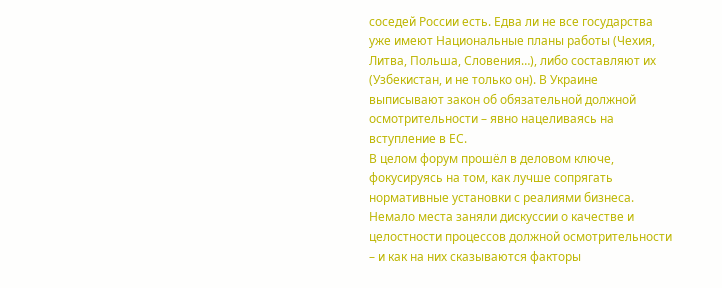соседей России есть. Едва ли не все государства уже имеют Национальные планы работы (Чехия, Литва, Польша, Словения…), либо составляют их (Узбекистан, и не только он). В Украине выписывают закон об обязательной должной осмотрительности – явно нацеливаясь на вступление в ЕС.
В целом форум прошёл в деловом ключе, фокусируясь на том, как лучше сопрягать нормативные установки с реалиями бизнеса. Немало места заняли дискуссии о качестве и целостности процессов должной осмотрительности – и как на них сказываются факторы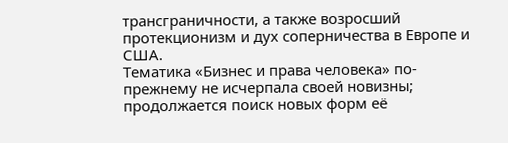трансграничности, а также возросший протекционизм и дух соперничества в Европе и США.
Тематика «Бизнес и права человека» по-прежнему не исчерпала своей новизны; продолжается поиск новых форм её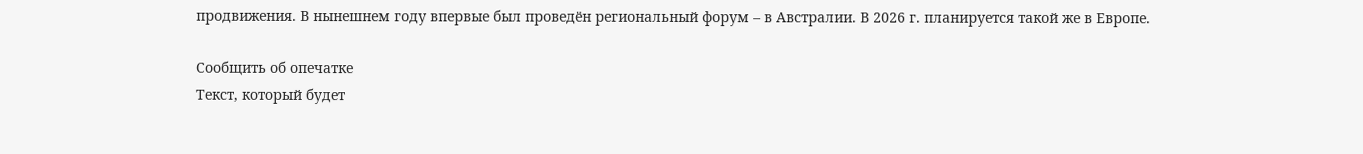продвижения. В нынешнем году впервые был проведён региональный форум – в Австралии. В 2026 г. планируется такой же в Европе.

Сообщить об опечатке
Текст, который будет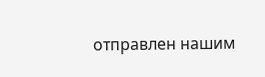отправлен нашим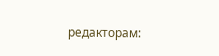редакторам: